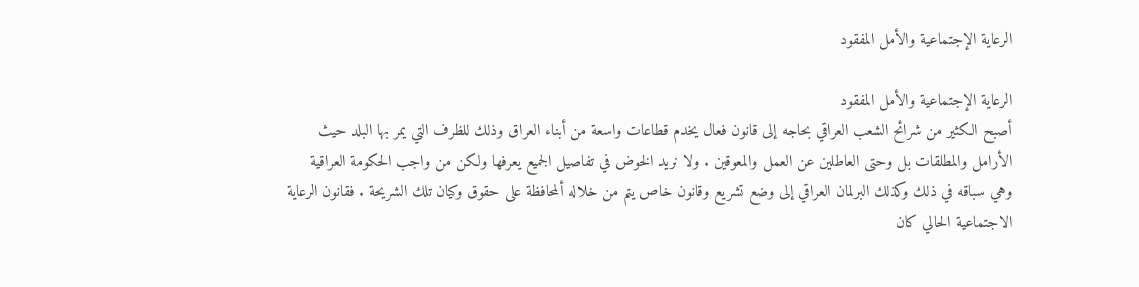الرعاية الإجتماعية والأمل المفقود

الرعاية الإجتماعية والأمل المفقود
أصبح الكثير من شرائح الشعب العراقي بحاجه إلى قانون فعال يخدم قطاعات واسعة من أبناء العراق وذلك للظرف التي يمر بها البلد حيث الأرامل والمطلقات بل وحتى العاطلين عن العمل والمعوقين . ولا نريد الخوض في تفاصيل الجميع يعرفها ولكن من واجب الحكومة العراقية وهي سباقه في ذلك وكذلك البرلمان العراقي إلى وضع تشريع وقانون خاص يتم من خلاله ألمحافظة على حقوق وكيان تلك الشريحة . فقانون الرعاية الاجتماعية الحالي كان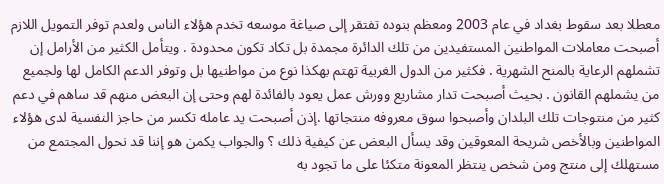معطلا بعد سقوط بغداد في عام 2003 ومعظم بنوده تفتقر إلى صياغة موسعه تخدم هؤلاء الناس ولعدم توفر التمويل اللازم أصبحت معاملات المواطنين المستفيدين من تلك الدائرة مجمدة بل تكاد تكون محدودة . ويتأمل الكثير من الأرامل إن تشملهم الرعاية بالمنح الشهرية . فكثير من الدول الغربية تهتم بهكذا نوع من مواطنيها بل وتوفر الدعم الكامل لها ولجميع من يشملهم القانون . بحيث أصبحت تدار مشاريع وورش عمل يعود بالفائدة لهم وحتى إن البعض منهم قد ساهم في دعم كثير من منتوجات تلك البلدان وأصبحوا سوق معروفه منتجاتها .إذن أصبحت يد عامله تكسر من حاجز النفسية لدى هؤلاء المواطنين وبالأخص شريحة المعوقين وقد يسأل البعض عن كيفية ذلك ؟ والجواب يكمن هو إننا قد نحول المجتمع من مستهلك إلى منتج ومن شخص ينتظر المعونة متكئا على ما تجود به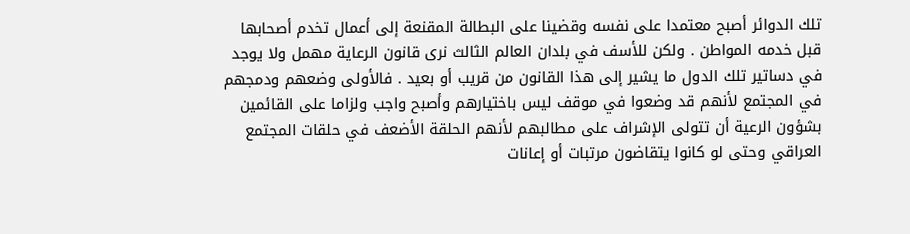تلك الدوائر أصبح معتمدا على نفسه وقضينا على البطالة المقنعة إلى أعمال تخدم أصحابها قبل خدمه المواطن . ولكن للأسف في بلدان العالم الثالث نرى قانون الرعاية مهمل ولا يوجد في دساتير تلك الدول ما يشير إلى هذا القانون من قريب أو بعيد . فالأولى وضعهم ودمجهم في المجتمع لأنهم قد وضعوا في موقف ليس باختيارهم وأصبح واجب ولزاما على القائمين بشؤون الرعية أن تتولى الإشراف على مطالبهم لأنهم الحلقة الأضعف في حلقات المجتمع العراقي وحتى لو كانوا يتقاضون مرتبات أو إعانات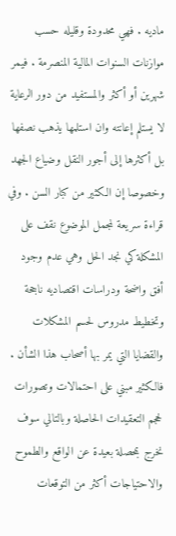ماديه . فهي محدودة وقليله حسب موازنات السنوات المالية المنصرمة . فيمر شهرين أو أكثر والمستفيد من دور الرعاية لا يستلم إعانته وان استلمها يذهب نصفها بل أكثرها إلى أجور النقل وضياع الجهد وخصوصا إن الكثير من كبار السن . وفي قراءة سريعة لمجمل الموضوع نقف على المشكلة كي نجد الحل وهي عدم وجود أفق واضحة ودراسات اقتصاديه ناجحة وتخطيط مدروس لحسم المشكلات والقضايا التي يمر بها أصحاب هذا الشأن . فالكثير مبني على احتمالات وتصورات لحجم التعقيدات الحاصلة وبالتالي سوف نخرج بمحصلة بعيدة عن الواقع والطموح والاحتياجات أكثر من التوقعات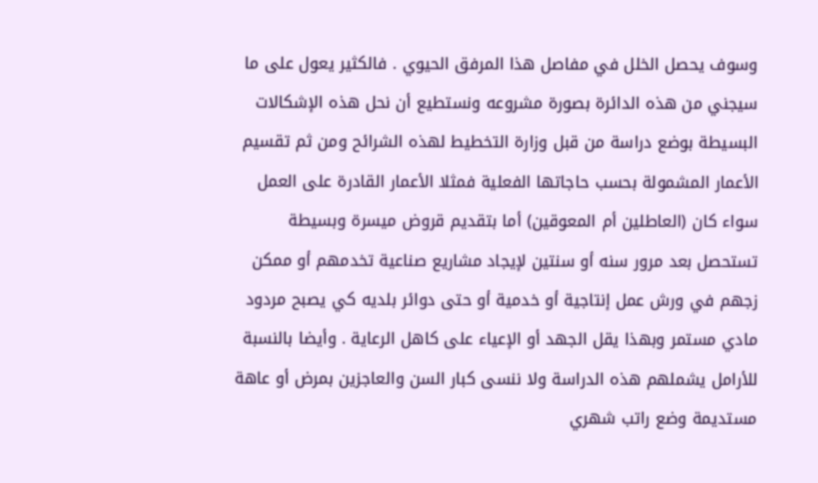وسوف يحصل الخلل في مفاصل هذا المرفق الحيوي . فالكثير يعول على ما سيجني من هذه الدائرة بصورة مشروعه ونستطيع أن نحل هذه الإشكالات البسيطة بوضع دراسة من قبل وزارة التخطيط لهذه الشرائح ومن ثم تقسيم الأعمار المشمولة بحسب حاجاتها الفعلية فمثلا الأعمار القادرة على العمل سواء كان (العاطلين أم المعوقين) أما بتقديم قروض ميسرة وبسيطة تستحصل بعد مرور سنه أو سنتين لإيجاد مشاريع صناعية تخدمهم أو ممكن زجهم في ورش عمل إنتاجية أو خدمية أو حتى دوائر بلديه كي يصبح مردود مادي مستمر وبهذا يقل الجهد أو الإعياء على كاهل الرعاية . وأيضا بالنسبة للأرامل يشملهم هذه الدراسة ولا ننسى كبار السن والعاجزين بمرض أو عاهة مستديمة وضع راتب شهري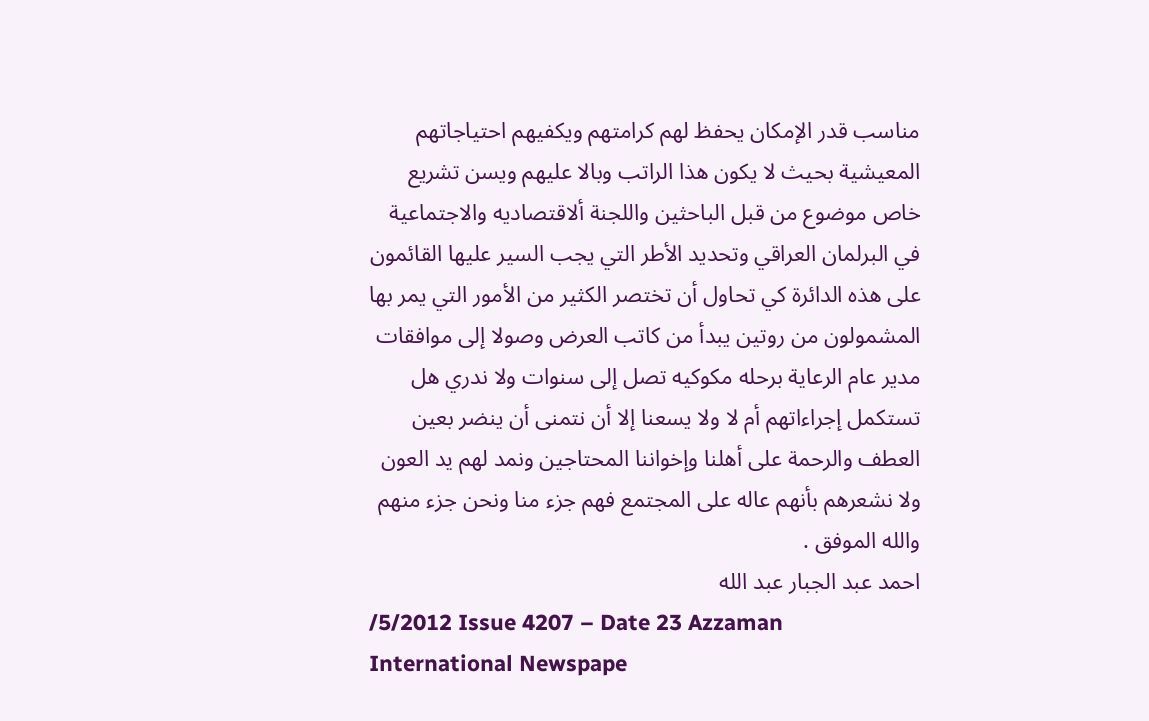مناسب قدر الإمكان يحفظ لهم كرامتهم ويكفيهم احتياجاتهم المعيشية بحيث لا يكون هذا الراتب وبالا عليهم ويسن تشريع خاص موضوع من قبل الباحثين واللجنة ألاقتصاديه والاجتماعية في البرلمان العراقي وتحديد الأطر التي يجب السير عليها القائمون على هذه الدائرة كي تحاول أن تختصر الكثير من الأمور التي يمر بها المشمولون من روتين يبدأ من كاتب العرض وصولا إلى موافقات مدير عام الرعاية برحله مكوكيه تصل إلى سنوات ولا ندري هل تستكمل إجراءاتهم أم لا ولا يسعنا إلا أن نتمنى أن ينضر بعين العطف والرحمة على أهلنا وإخواننا المحتاجين ونمد لهم يد العون ولا نشعرهم بأنهم عاله على المجتمع فهم جزء منا ونحن جزء منهم والله الموفق .
احمد عبد الجبار عبد الله
/5/2012 Issue 4207 – Date 23 Azzaman International Newspape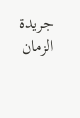جريدة الزمان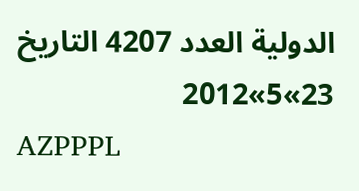الدولية العدد 4207 التاريخ 23»5»2012
AZPPPL